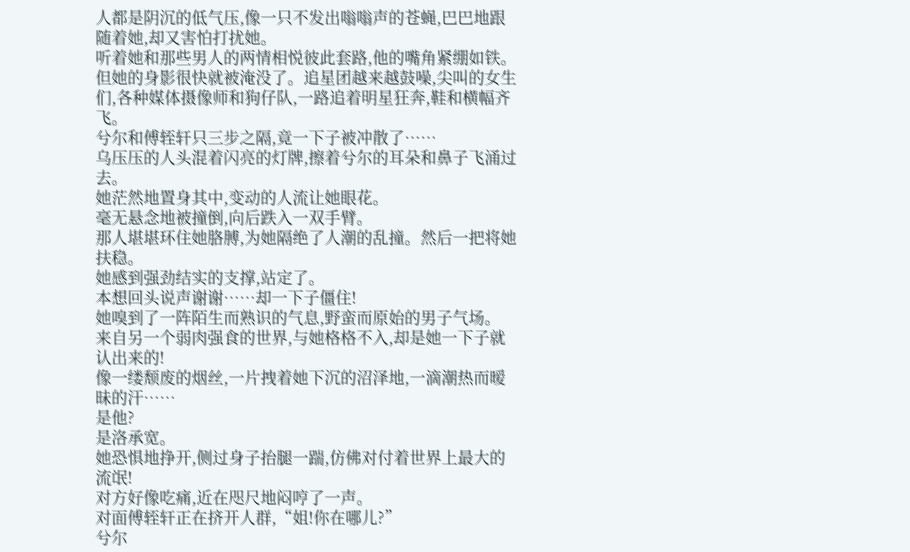人都是阴沉的低气压,像一只不发出嗡嗡声的苍蝇,巴巴地跟随着她,却又害怕打扰她。
听着她和那些男人的两情相悦彼此套路,他的嘴角紧绷如铁。
但她的身影很快就被淹没了。追星团越来越鼓噪,尖叫的女生们,各种媒体摄像师和狗仔队,一路追着明星狂奔,鞋和横幅齐飞。
兮尔和傅轾轩只三步之隔,竟一下子被冲散了……
乌压压的人头混着闪亮的灯牌,擦着兮尔的耳朵和鼻子飞涌过去。
她茫然地置身其中,变动的人流让她眼花。
毫无悬念地被撞倒,向后跌入一双手臂。
那人堪堪环住她胳膊,为她隔绝了人潮的乱撞。然后一把将她扶稳。
她感到强劲结实的支撑,站定了。
本想回头说声谢谢……却一下子僵住!
她嗅到了一阵陌生而熟识的气息,野蛮而原始的男子气场。
来自另一个弱肉强食的世界,与她格格不入,却是她一下子就认出来的!
像一缕颓废的烟丝,一片拽着她下沉的沼泽地,一滴潮热而暧昧的汗……
是他?
是洛承宽。
她恐惧地挣开,侧过身子抬腿一踹,仿佛对付着世界上最大的流氓!
对方好像吃痛,近在咫尺地闷哼了一声。
对面傅轾轩正在挤开人群,“姐!你在哪儿?”
兮尔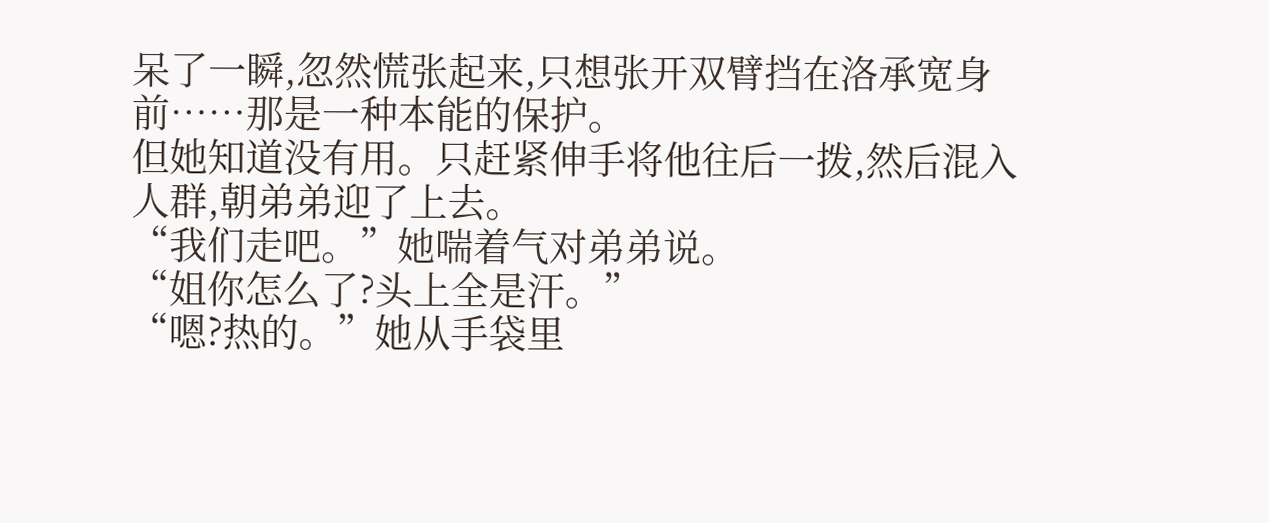呆了一瞬,忽然慌张起来,只想张开双臂挡在洛承宽身前……那是一种本能的保护。
但她知道没有用。只赶紧伸手将他往后一拨,然后混入人群,朝弟弟迎了上去。
“我们走吧。”她喘着气对弟弟说。
“姐你怎么了?头上全是汗。”
“嗯?热的。”她从手袋里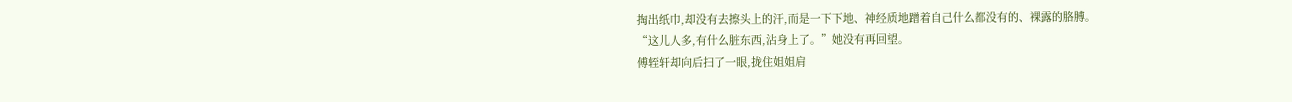掏出纸巾,却没有去擦头上的汗,而是一下下地、神经质地蹭着自己什么都没有的、裸露的胳膊。
“这儿人多,有什么脏东西,沾身上了。”她没有再回望。
傅轾轩却向后扫了一眼,拢住姐姐肩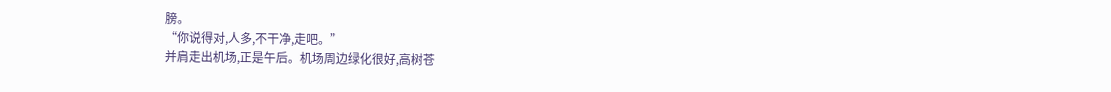膀。
“你说得对,人多,不干净,走吧。”
并肩走出机场,正是午后。机场周边绿化很好,高树苍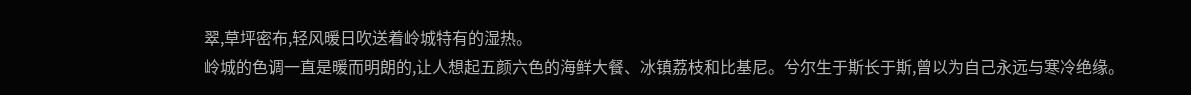翠,草坪密布,轻风暖日吹送着岭城特有的湿热。
岭城的色调一直是暖而明朗的,让人想起五颜六色的海鲜大餐、冰镇荔枝和比基尼。兮尔生于斯长于斯,曾以为自己永远与寒冷绝缘。